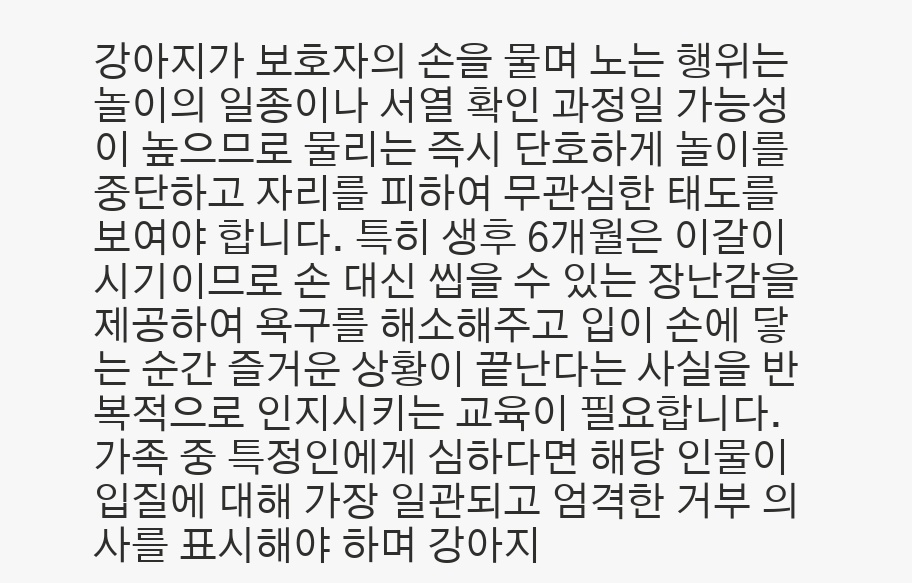강아지가 보호자의 손을 물며 노는 행위는 놀이의 일종이나 서열 확인 과정일 가능성이 높으므로 물리는 즉시 단호하게 놀이를 중단하고 자리를 피하여 무관심한 태도를 보여야 합니다. 특히 생후 6개월은 이갈이 시기이므로 손 대신 씹을 수 있는 장난감을 제공하여 욕구를 해소해주고 입이 손에 닿는 순간 즐거운 상황이 끝난다는 사실을 반복적으로 인지시키는 교육이 필요합니다. 가족 중 특정인에게 심하다면 해당 인물이 입질에 대해 가장 일관되고 엄격한 거부 의사를 표시해야 하며 강아지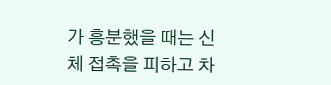가 흥분했을 때는 신체 접촉을 피하고 차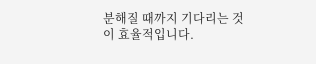분해질 때까지 기다리는 것이 효율적입니다.